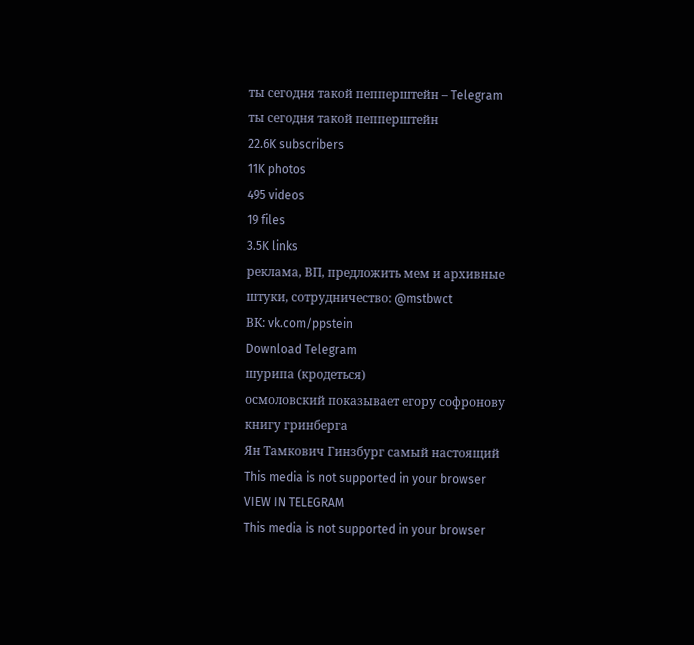ты сегодня такой пепперштейн – Telegram
ты сегодня такой пепперштейн
22.6K subscribers
11K photos
495 videos
19 files
3.5K links
реклама, ВП, предложить мем и архивные штуки, сотрудничество: @mstbwct
ВК: vk.com/ppstein
Download Telegram
шурипа (кродеться)
осмоловский показывает егору софронову книгу гринберга
Ян Тамкович Гинзбург самый настоящий
This media is not supported in your browser
VIEW IN TELEGRAM
This media is not supported in your browser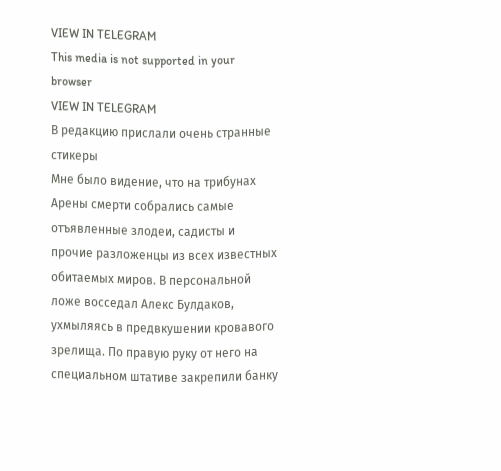VIEW IN TELEGRAM
This media is not supported in your browser
VIEW IN TELEGRAM
В редакцию прислали очень странные стикеры
Мне было видение, что на трибунах Арены смерти собрались самые отъявленные злодеи, садисты и прочие разложенцы из всех известных обитаемых миров. В персональной ложе восседал Алекс Булдаков, ухмыляясь в предвкушении кровавого зрелища. По правую руку от него на специальном штативе закрепили банку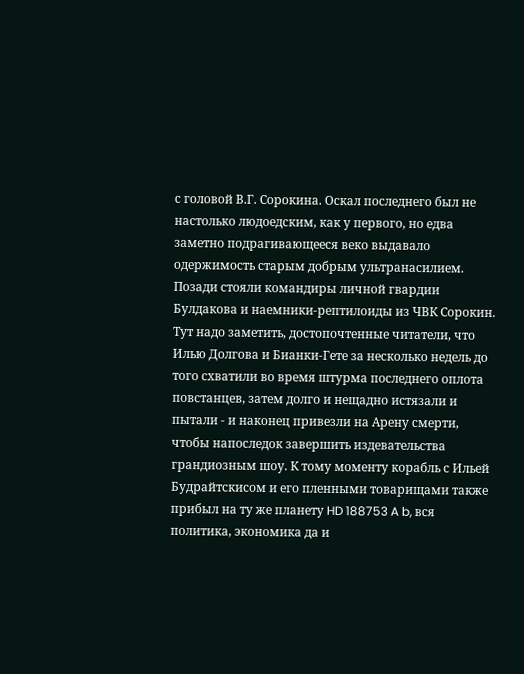с головой В.Г. Сорокина. Оскал последнего был не настолько людоедским, как у первого, но едва заметно подрагивающееся веко выдавало одержимость старым добрым ультранасилием. Позади стояли командиры личной гвардии Булдакова и наемники-рептилоиды из ЧВК Сорокин. Тут надо заметить, достопочтенные читатели, что Илью Долгова и Бианки-Гете за несколько недель до того схватили во время штурма последнего оплота повстанцев, затем долго и нещадно истязали и пытали - и наконец привезли на Арену смерти, чтобы напоследок завершить издевательства грандиозным шоу. К тому моменту корабль с Ильей Будрайтскисом и его пленными товарищами также прибыл на ту же планету HD 188753 A b, вся политика, экономика да и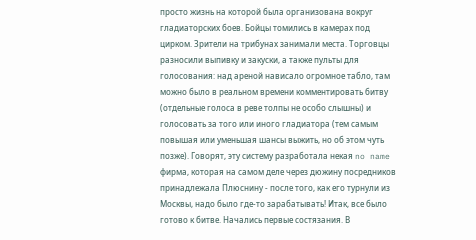просто жизнь на которой была организована вокруг гладиаторских боев. Бойцы томились в камерах под цирком. Зрители на трибунах занимали места. Торговцы разносили выпивку и закуски, а также пульты для голосования: над ареной нависало огромное табло, там можно было в реальном времени комментировать битву (отдельные голоса в реве толпы не особо слышны) и голосовать за того или иного гладиатора (тем самым повышая или уменьшая шансы выжить, но об этом чуть позже). Говорят, эту систему разработала некая no name фирма, которая на самом деле через дюжину посредников принадлежала Плюснину - после того, как его турнули из Москвы, надо было где-то зарабатывать! Итак, все было готово к битве. Начались первые состязания. В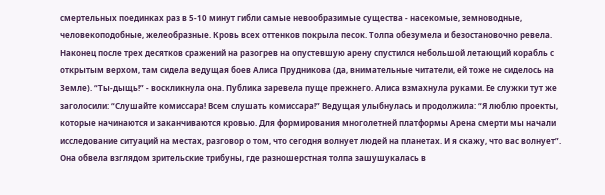смертельных поединках раз в 5-10 минут гибли самые невообразимые существа - насекомые, земноводные, человекоподобные, желеобразные. Кровь всех оттенков покрыла песок. Толпа обезумела и безостановочно ревела. Наконец после трех десятков сражений на разогрев на опустевшую арену спустился небольшой летающий корабль с открытым верхом, там сидела ведущая боев Алиса Прудникова (да, внимательные читатели, ей тоже не сиделось на Земле). “Ты-дыщь!” - воскликнула она. Публика заревела пуще прежнего. Алиса взмахнула руками. Ее служки тут же заголосили: “Слушайте комиссара! Всем слушать комиссара!” Ведущая улыбнулась и продолжила: “Я люблю проекты, которые начинаются и заканчиваются кровью. Для формирования многолетней платформы Арена смерти мы начали исследование ситуаций на местах, разговор о том, что сегодня волнует людей на планетах. И я скажу, что вас волнует”. Она обвела взглядом зрительские трибуны, где разношерстная толпа зашушукалась в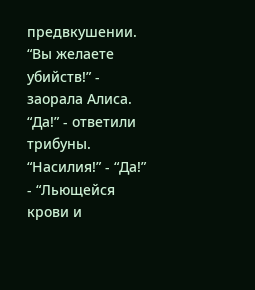предвкушении. “Вы желаете убийств!” - заорала Алиса. “Да!” - ответили трибуны. “Насилия!” - “Да!” - “Льющейся крови и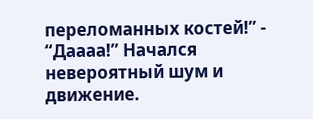переломанных костей!” - “Даааа!” Начался невероятный шум и движение.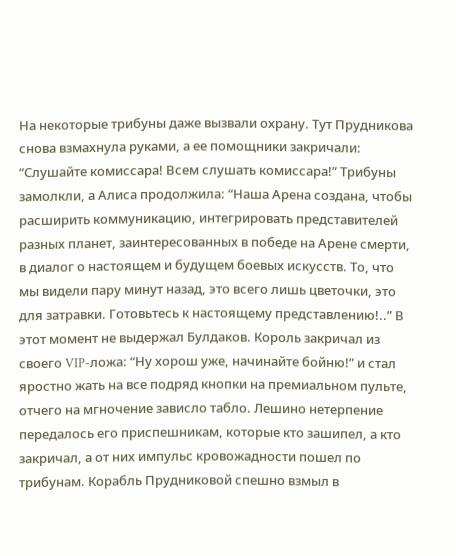На некоторые трибуны даже вызвали охрану. Тут Прудникова снова взмахнула руками, а ее помощники закричали: “Слушайте комиссара! Всем слушать комиссара!” Трибуны замолкли, а Алиса продолжила: “Наша Арена создана, чтобы расширить коммуникацию, интегрировать представителей разных планет, заинтересованных в победе на Арене смерти, в диалог о настоящем и будущем боевых искусств. То, что мы видели пару минут назад, это всего лишь цветочки, это для затравки. Готовьтесь к настоящему представлению!..” В этот момент не выдержал Булдаков. Король закричал из своего VIP-ложа: “Ну хорош уже, начинайте бойню!” и стал яростно жать на все подряд кнопки на премиальном пульте, отчего на мгночение зависло табло. Лешино нетерпение передалось его приспешникам, которые кто зашипел, а кто закричал, а от них импульс кровожадности пошел по трибунам. Корабль Прудниковой спешно взмыл в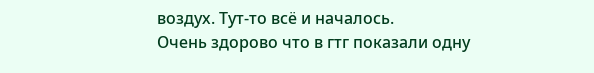воздух. Тут-то всё и началось.
Очень здорово что в гтг показали одну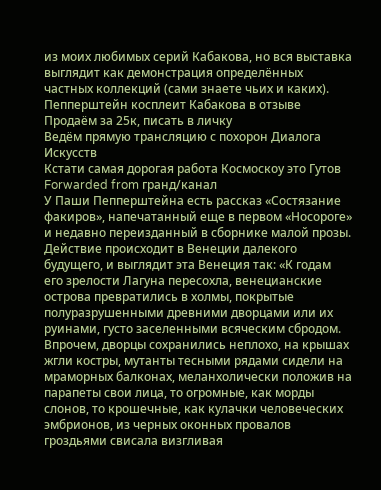из моих любимых серий Кабакова, но вся выставка выглядит как демонстрация определённых частных коллекций (сами знаете чьих и каких).
Пепперштейн косплеит Кабакова в отзыве
Продаём за 25к, писать в личку
Ведём прямую трансляцию с похорон Диалога Искусств
Кстати самая дорогая работа Космоскоу это Гутов
Forwarded from гранд/канал
У Паши Пепперштейна есть рассказ «Состязание факиров», напечатанный еще в первом «Носороге» и недавно переизданный в сборнике малой прозы. Действие происходит в Венеции далекого будущего, и выглядит эта Венеция так: «К годам его зрелости Лагуна пересохла, венецианские острова превратились в холмы, покрытые полуразрушенными древними дворцами или их руинами, густо заселенными всяческим сбродом. Впрочем, дворцы сохранились неплохо, на крышах жгли костры, мутанты тесными рядами сидели на мраморных балконах, меланхолически положив на парапеты свои лица, то огромные, как морды слонов, то крошечные, как кулачки человеческих эмбрионов, из черных оконных провалов гроздьями свисала визгливая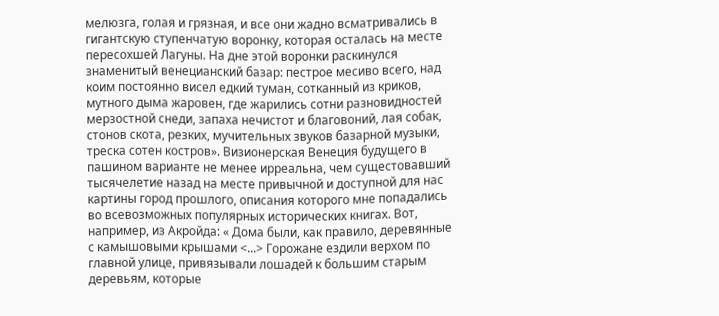мелюзга, голая и грязная, и все они жадно всматривались в гигантскую ступенчатую воронку, которая осталась на месте пересохшей Лагуны. На дне этой воронки раскинулся знаменитый венецианский базар: пестрое месиво всего, над коим постоянно висел едкий туман, сотканный из криков, мутного дыма жаровен, где жарились сотни разновидностей мерзостной снеди, запаха нечистот и благовоний, лая собак, стонов скота, резких, мучительных звуков базарной музыки, треска сотен костров». Визионерская Венеция будущего в пашином варианте не менее ирреальна, чем сущестовавший тысячелетие назад на месте привычной и доступной для нас картины город прошлого, описания которого мне попадались во всевозможных популярных исторических книгах. Вот, например, из Акройда: « Дома были, как правило, деревянные с камышовыми крышами <...> Горожане ездили верхом по главной улице, привязывали лошадей к большим старым деревьям, которые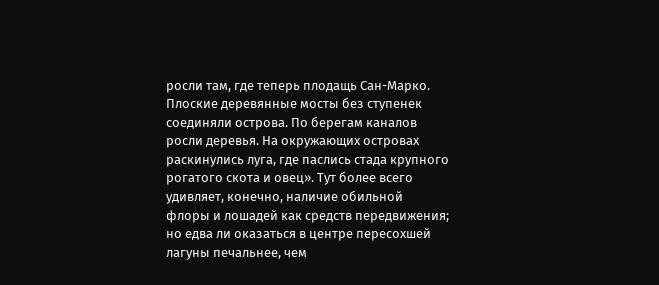росли там, где теперь плодащь Сан-Марко. Плоские деревянные мосты без ступенек соединяли острова. По берегам каналов росли деревья. На окружающих островах раскинулись луга, где паслись стада крупного рогатого скота и овец». Тут более всего удивляет, конечно, наличие обильной флоры и лошадей как средств передвижения; но едва ли оказаться в центре пересохшей лагуны печальнее, чем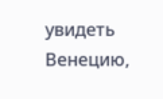увидеть Венецию,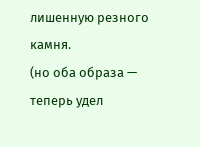лишенную резного камня.
(но оба образа — теперь удел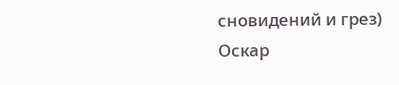сновидений и грез)
Оскар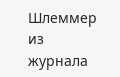Шлеммер из журнала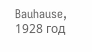Bauhause, 1928 год